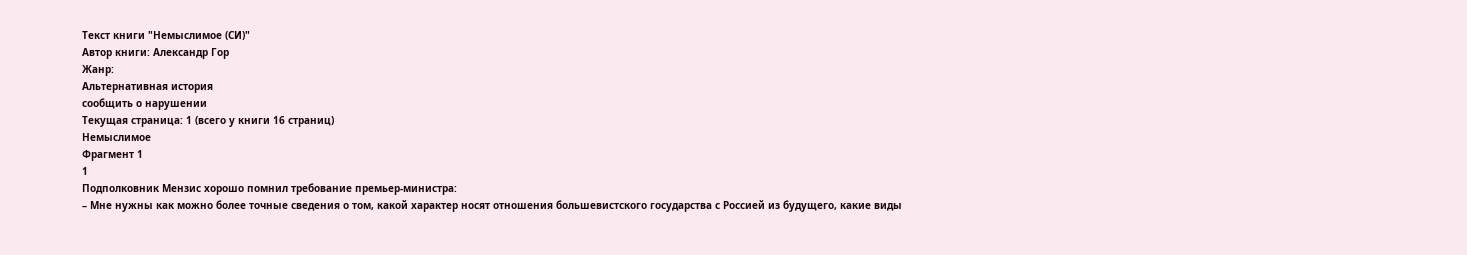Текст книги "Немыслимое (СИ)"
Автор книги: Александр Гор
Жанр:
Альтернативная история
сообщить о нарушении
Текущая страница: 1 (всего у книги 16 страниц)
Немыслимое
Фрагмент 1
1
Подполковник Мензис хорошо помнил требование премьер-министра:
– Мне нужны как можно более точные сведения о том, какой характер носят отношения большевистского государства с Россией из будущего, какие виды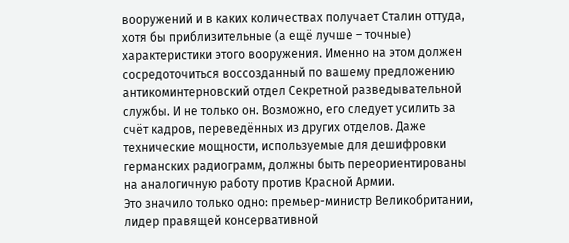вооружений и в каких количествах получает Сталин оттуда, хотя бы приблизительные (а ещё лучше – точные) характеристики этого вооружения. Именно на этом должен сосредоточиться воссозданный по вашему предложению антикоминтерновский отдел Секретной разведывательной службы. И не только он. Возможно, его следует усилить за счёт кадров, переведённых из других отделов. Даже технические мощности, используемые для дешифровки германских радиограмм, должны быть переориентированы на аналогичную работу против Красной Армии.
Это значило только одно: премьер-министр Великобритании, лидер правящей консервативной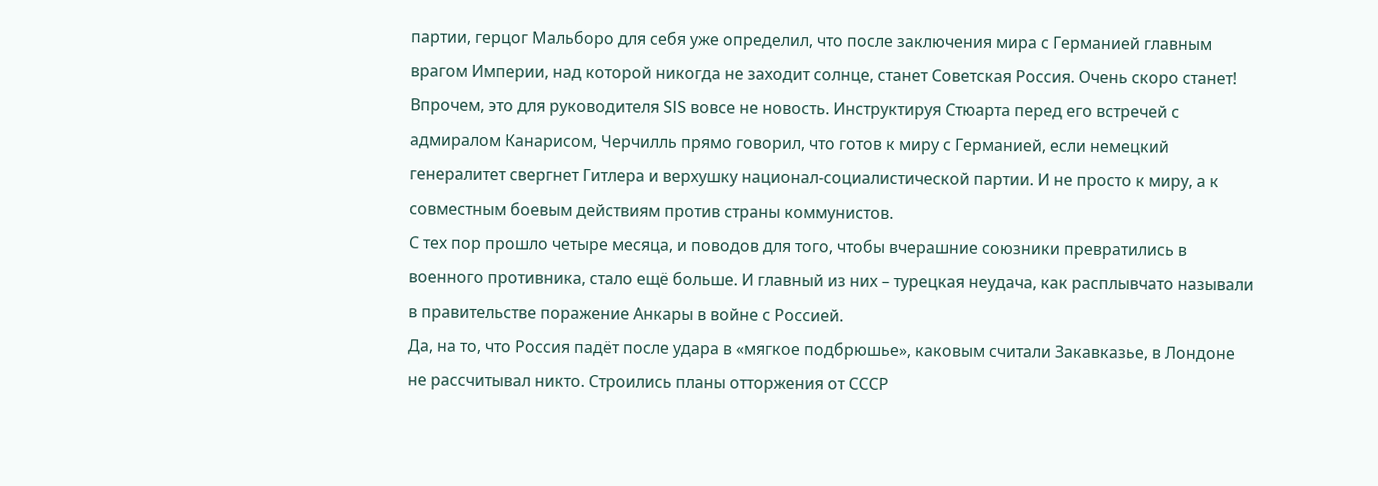партии, герцог Мальборо для себя уже определил, что после заключения мира с Германией главным врагом Империи, над которой никогда не заходит солнце, станет Советская Россия. Очень скоро станет!
Впрочем, это для руководителя SIS вовсе не новость. Инструктируя Стюарта перед его встречей с адмиралом Канарисом, Черчилль прямо говорил, что готов к миру с Германией, если немецкий генералитет свергнет Гитлера и верхушку национал-социалистической партии. И не просто к миру, а к совместным боевым действиям против страны коммунистов.
С тех пор прошло четыре месяца, и поводов для того, чтобы вчерашние союзники превратились в военного противника, стало ещё больше. И главный из них – турецкая неудача, как расплывчато называли в правительстве поражение Анкары в войне с Россией.
Да, на то, что Россия падёт после удара в «мягкое подбрюшье», каковым считали Закавказье, в Лондоне не рассчитывал никто. Строились планы отторжения от СССР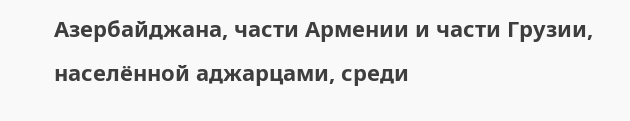Азербайджана, части Армении и части Грузии, населённой аджарцами, среди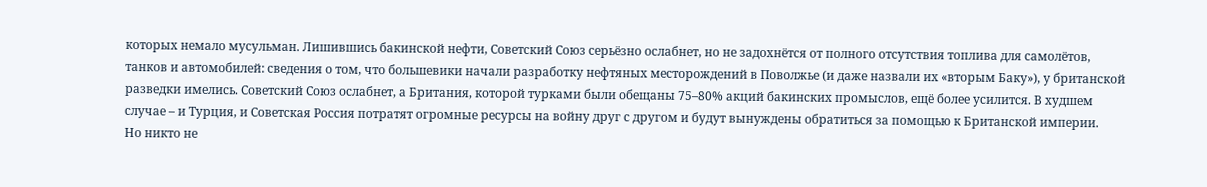которых немало мусульман. Лишившись бакинской нефти, Советский Союз серьёзно ослабнет, но не задохнётся от полного отсутствия топлива для самолётов, танков и автомобилей: сведения о том, что большевики начали разработку нефтяных месторождений в Поволжье (и даже назвали их «вторым Баку»), у британской разведки имелись. Советский Союз ослабнет, а Британия, которой турками были обещаны 75–80% акций бакинских промыслов, ещё более усилится. В худшем случае – и Турция, и Советская Россия потратят огромные ресурсы на войну друг с другом и будут вынуждены обратиться за помощью к Британской империи.
Но никто не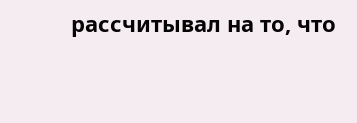рассчитывал на то, что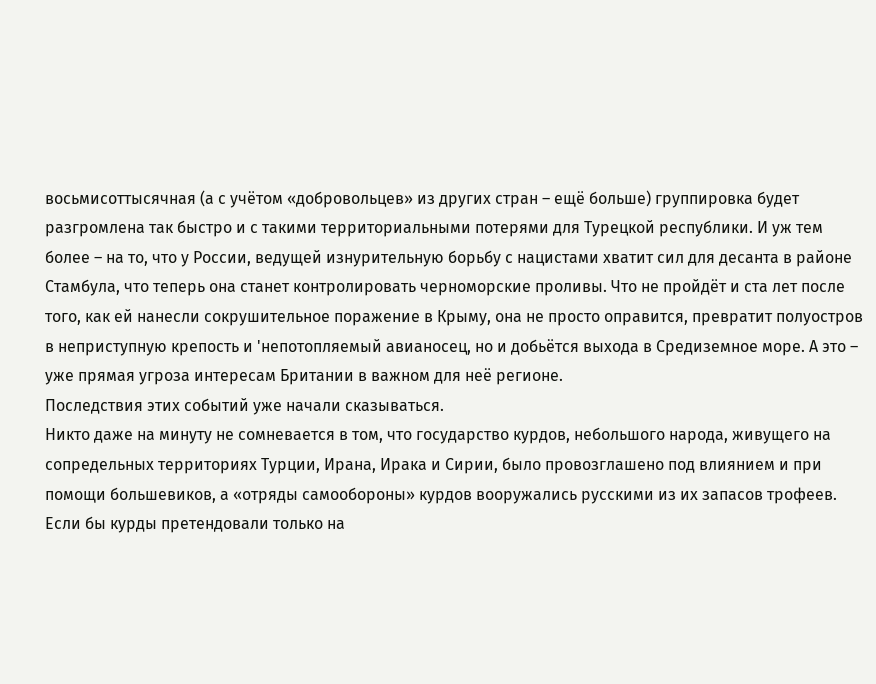восьмисоттысячная (а с учётом «добровольцев» из других стран – ещё больше) группировка будет разгромлена так быстро и с такими территориальными потерями для Турецкой республики. И уж тем более – на то, что у России, ведущей изнурительную борьбу с нацистами хватит сил для десанта в районе Стамбула, что теперь она станет контролировать черноморские проливы. Что не пройдёт и ста лет после того, как ей нанесли сокрушительное поражение в Крыму, она не просто оправится, превратит полуостров в неприступную крепость и 'непотопляемый авианосец, но и добьётся выхода в Средиземное море. А это – уже прямая угроза интересам Британии в важном для неё регионе.
Последствия этих событий уже начали сказываться.
Никто даже на минуту не сомневается в том, что государство курдов, небольшого народа, живущего на сопредельных территориях Турции, Ирана, Ирака и Сирии, было провозглашено под влиянием и при помощи большевиков, а «отряды самообороны» курдов вооружались русскими из их запасов трофеев. Если бы курды претендовали только на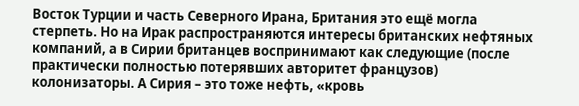Восток Турции и часть Северного Ирана, Британия это ещё могла стерпеть. Но на Ирак распространяются интересы британских нефтяных компаний, а в Сирии британцев воспринимают как следующие (после практически полностью потерявших авторитет французов) колонизаторы. А Сирия – это тоже нефть, «кровь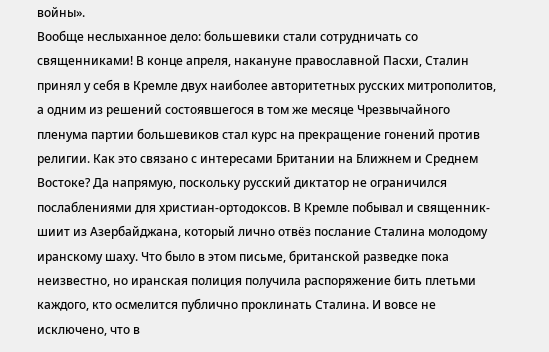войны».
Вообще неслыханное дело: большевики стали сотрудничать со священниками! В конце апреля, накануне православной Пасхи, Сталин принял у себя в Кремле двух наиболее авторитетных русских митрополитов, а одним из решений состоявшегося в том же месяце Чрезвычайного пленума партии большевиков стал курс на прекращение гонений против религии. Как это связано с интересами Британии на Ближнем и Среднем Востоке? Да напрямую, поскольку русский диктатор не ограничился послаблениями для христиан-ортодоксов. В Кремле побывал и священник-шиит из Азербайджана, который лично отвёз послание Сталина молодому иранскому шаху. Что было в этом письме, британской разведке пока неизвестно, но иранская полиция получила распоряжение бить плетьми каждого, кто осмелится публично проклинать Сталина. И вовсе не исключено, что в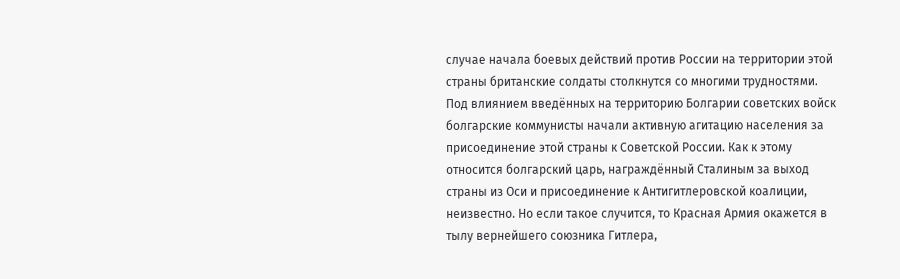случае начала боевых действий против России на территории этой страны британские солдаты столкнутся со многими трудностями.
Под влиянием введённых на территорию Болгарии советских войск болгарские коммунисты начали активную агитацию населения за присоединение этой страны к Советской России. Как к этому относится болгарский царь, награждённый Сталиным за выход страны из Оси и присоединение к Антигитлеровской коалиции, неизвестно. Но если такое случится, то Красная Армия окажется в тылу вернейшего союзника Гитлера,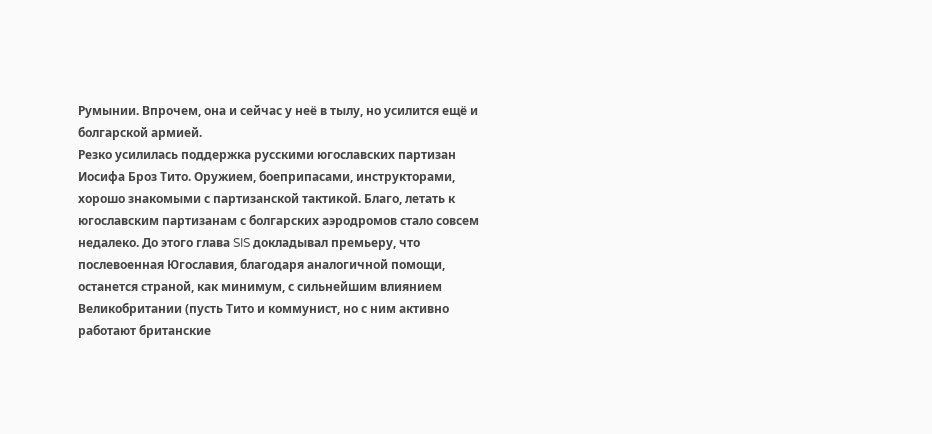Румынии. Впрочем, она и сейчас у неё в тылу, но усилится ещё и болгарской армией.
Резко усилилась поддержка русскими югославских партизан Иосифа Броз Тито. Оружием, боеприпасами, инструкторами, хорошо знакомыми с партизанской тактикой. Благо, летать к югославским партизанам с болгарских аэродромов стало совсем недалеко. До этого глава SIS докладывал премьеру, что послевоенная Югославия, благодаря аналогичной помощи, останется страной, как минимум, с сильнейшим влиянием Великобритании (пусть Тито и коммунист, но с ним активно работают британские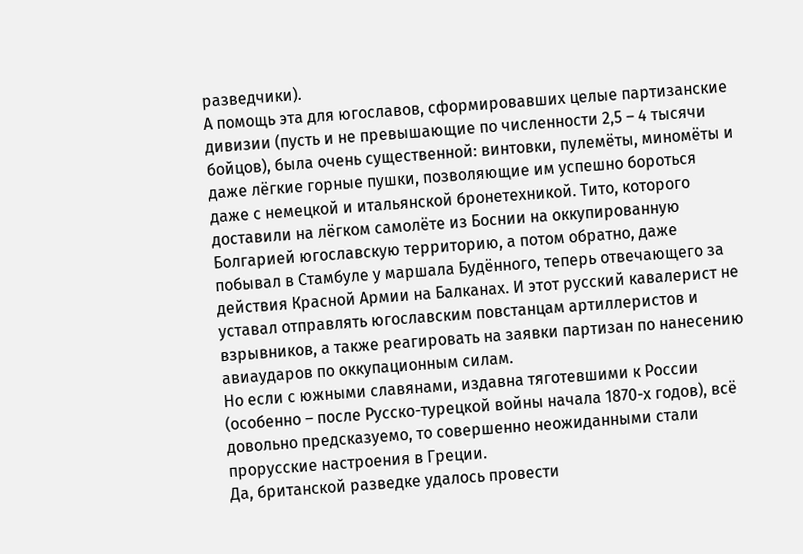разведчики).
А помощь эта для югославов, сформировавших целые партизанские дивизии (пусть и не превышающие по численности 2,5 – 4 тысячи бойцов), была очень существенной: винтовки, пулемёты, миномёты и даже лёгкие горные пушки, позволяющие им успешно бороться даже с немецкой и итальянской бронетехникой. Тито, которого доставили на лёгком самолёте из Боснии на оккупированную Болгарией югославскую территорию, а потом обратно, даже побывал в Стамбуле у маршала Будённого, теперь отвечающего за действия Красной Армии на Балканах. И этот русский кавалерист не уставал отправлять югославским повстанцам артиллеристов и взрывников, а также реагировать на заявки партизан по нанесению авиаударов по оккупационным силам.
Но если с южными славянами, издавна тяготевшими к России (особенно – после Русско-турецкой войны начала 1870-х годов), всё довольно предсказуемо, то совершенно неожиданными стали прорусские настроения в Греции.
Да, британской разведке удалось провести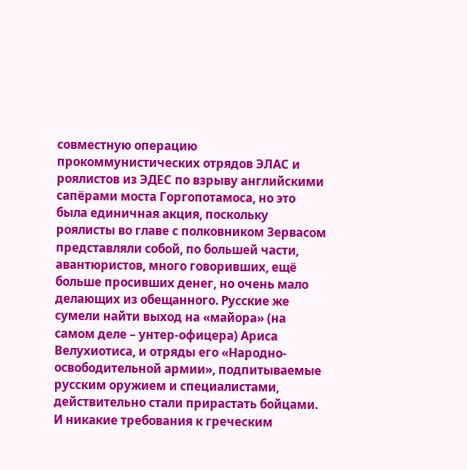совместную операцию прокоммунистических отрядов ЭЛАС и роялистов из ЭДЕС по взрыву английскими сапёрами моста Горгопотамоса, но это была единичная акция, поскольку роялисты во главе с полковником Зервасом представляли собой, по большей части, авантюристов, много говоривших, ещё больше просивших денег, но очень мало делающих из обещанного. Русские же сумели найти выход на «майора» (на самом деле – унтер-офицера) Ариса Велухиотиса, и отряды его «Народно-освободительной армии», подпитываемые русским оружием и специалистами, действительно стали прирастать бойцами. И никакие требования к греческим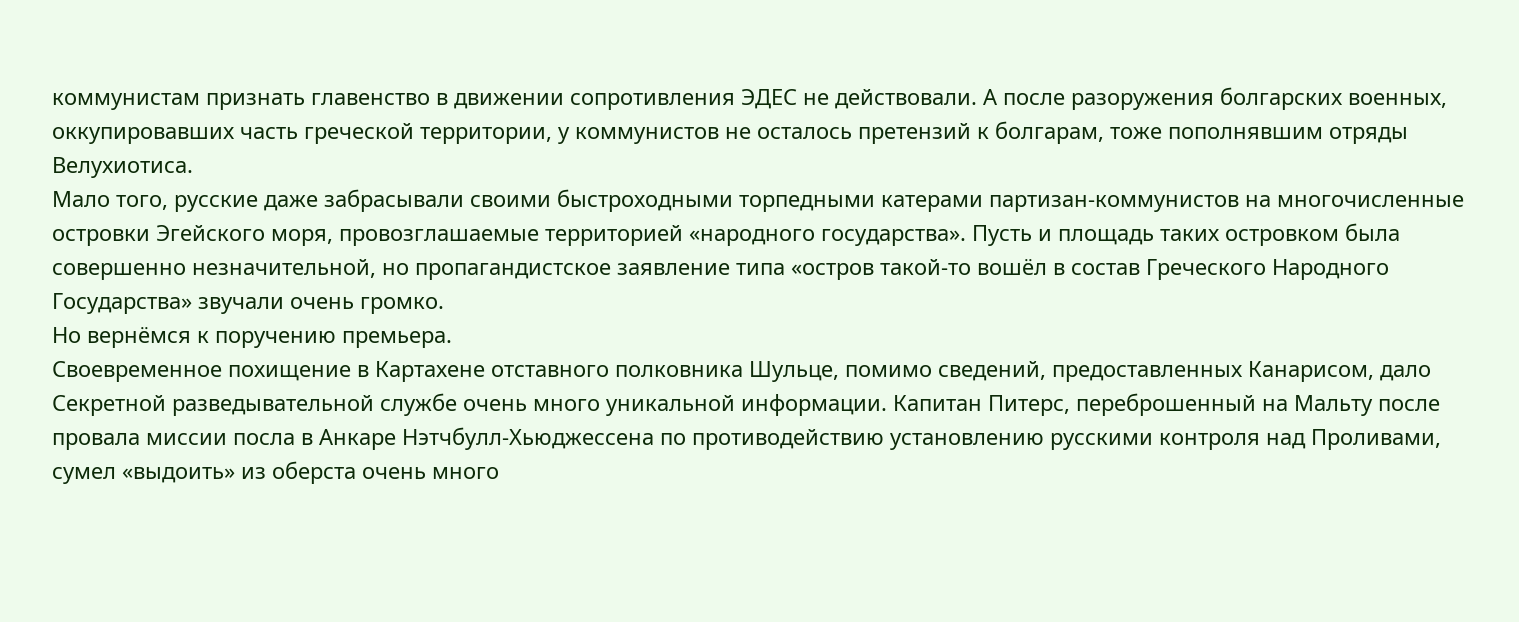коммунистам признать главенство в движении сопротивления ЭДЕС не действовали. А после разоружения болгарских военных, оккупировавших часть греческой территории, у коммунистов не осталось претензий к болгарам, тоже пополнявшим отряды Велухиотиса.
Мало того, русские даже забрасывали своими быстроходными торпедными катерами партизан-коммунистов на многочисленные островки Эгейского моря, провозглашаемые территорией «народного государства». Пусть и площадь таких островком была совершенно незначительной, но пропагандистское заявление типа «остров такой-то вошёл в состав Греческого Народного Государства» звучали очень громко.
Но вернёмся к поручению премьера.
Своевременное похищение в Картахене отставного полковника Шульце, помимо сведений, предоставленных Канарисом, дало Секретной разведывательной службе очень много уникальной информации. Капитан Питерс, переброшенный на Мальту после провала миссии посла в Анкаре Нэтчбулл-Хьюджессена по противодействию установлению русскими контроля над Проливами, сумел «выдоить» из оберста очень много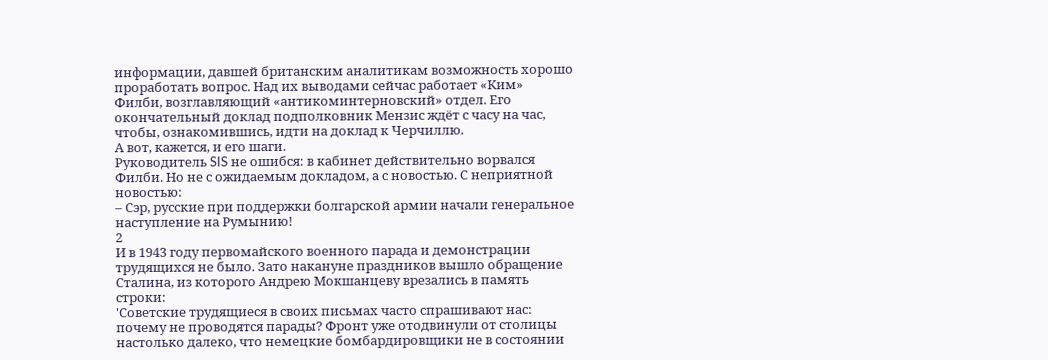информации, давшей британским аналитикам возможность хорошо проработать вопрос. Над их выводами сейчас работает «Ким» Филби, возглавляющий «антикоминтерновский» отдел. Его окончательный доклад подполковник Мензис ждёт с часу на час, чтобы, ознакомившись, идти на доклад к Черчиллю.
А вот, кажется, и его шаги.
Руководитель SIS не ошибся: в кабинет действительно ворвался Филби. Но не с ожидаемым докладом, а с новостью. С неприятной новостью:
– Сэр, русские при поддержки болгарской армии начали генеральное наступление на Румынию!
2
И в 1943 году первомайского военного парада и демонстрации трудящихся не было. Зато накануне праздников вышло обращение Сталина, из которого Андрею Мокшанцеву врезались в память строки:
'Советские трудящиеся в своих письмах часто спрашивают нас: почему не проводятся парады? Фронт уже отодвинули от столицы настолько далеко, что немецкие бомбардировщики не в состоянии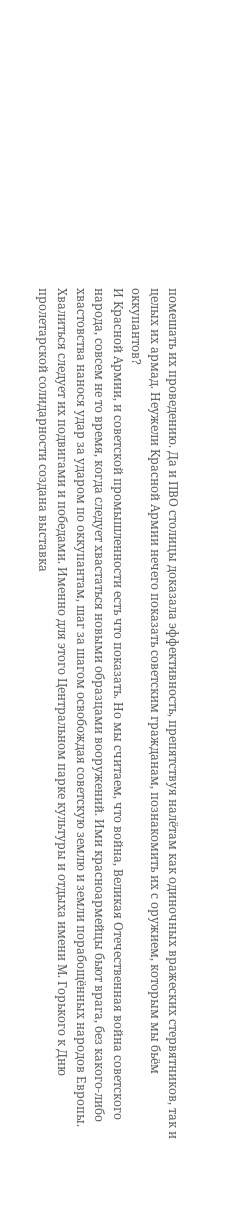помешать их проведению. Да и ПВО столицы доказала эффективность, препятствуя налётам как одиночных вражеских стервятников, так и целых их армад. Неужели Красной Армии нечего показать советским гражданам, познакомить их с оружием, которым мы бьём оккупантов?
И Красной Армии, и советской промышленности есть что показать. Но мы считаем, что война, Великая Отечественная война советского народа, совсем не то время, когда следует хвастаться новыми образцами вооружений. Ими красноармейцы бьют врага, без какого-либо хвастовства нанося удар за ударом по оккупантам, шаг за шагом освобождая советскую землю и земли порабощённых народов Европы.
Хвалиться следует их подвигами и победами. Именно для этого Центральном парке культуры и отдыха имени М. Горького к Дню пролетарской солидарности создана выставка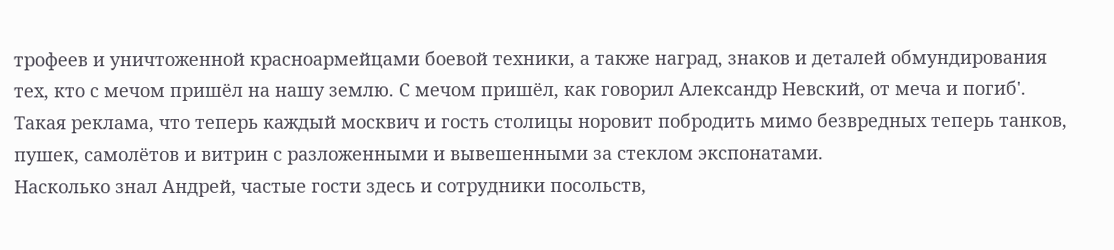трофеев и уничтоженной красноармейцами боевой техники, а также наград, знаков и деталей обмундирования тех, кто с мечом пришёл на нашу землю. С мечом пришёл, как говорил Александр Невский, от меча и погиб'.
Такая реклама, что теперь каждый москвич и гость столицы норовит побродить мимо безвредных теперь танков, пушек, самолётов и витрин с разложенными и вывешенными за стеклом экспонатами.
Насколько знал Андрей, частые гости здесь и сотрудники посольств,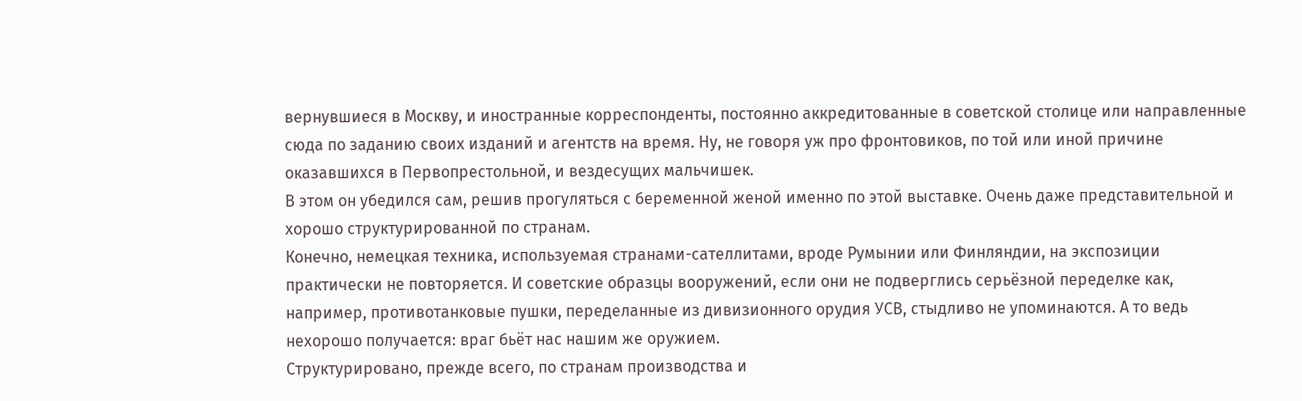вернувшиеся в Москву, и иностранные корреспонденты, постоянно аккредитованные в советской столице или направленные сюда по заданию своих изданий и агентств на время. Ну, не говоря уж про фронтовиков, по той или иной причине оказавшихся в Первопрестольной, и вездесущих мальчишек.
В этом он убедился сам, решив прогуляться с беременной женой именно по этой выставке. Очень даже представительной и хорошо структурированной по странам.
Конечно, немецкая техника, используемая странами-сателлитами, вроде Румынии или Финляндии, на экспозиции практически не повторяется. И советские образцы вооружений, если они не подверглись серьёзной переделке как, например, противотанковые пушки, переделанные из дивизионного орудия УСВ, стыдливо не упоминаются. А то ведь нехорошо получается: враг бьёт нас нашим же оружием.
Структурировано, прежде всего, по странам производства и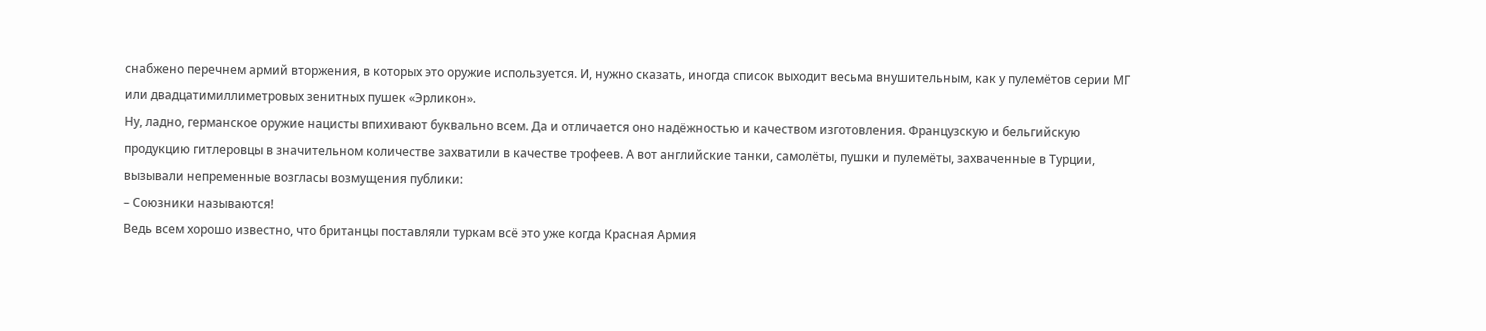снабжено перечнем армий вторжения, в которых это оружие используется. И, нужно сказать, иногда список выходит весьма внушительным, как у пулемётов серии МГ или двадцатимиллиметровых зенитных пушек «Эрликон».
Ну, ладно, германское оружие нацисты впихивают буквально всем. Да и отличается оно надёжностью и качеством изготовления. Французскую и бельгийскую продукцию гитлеровцы в значительном количестве захватили в качестве трофеев. А вот английские танки, самолёты, пушки и пулемёты, захваченные в Турции, вызывали непременные возгласы возмущения публики:
– Союзники называются!
Ведь всем хорошо известно, что британцы поставляли туркам всё это уже когда Красная Армия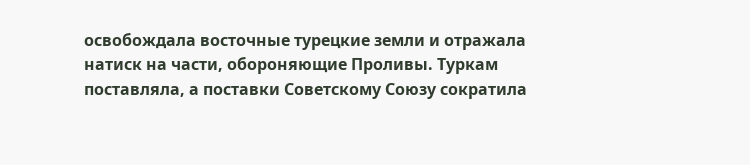освобождала восточные турецкие земли и отражала натиск на части, обороняющие Проливы. Туркам поставляла, а поставки Советскому Союзу сократила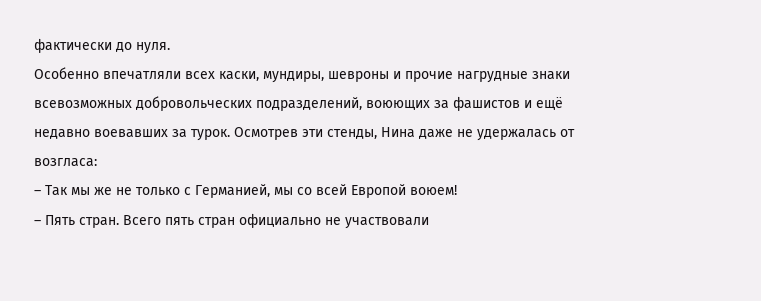фактически до нуля.
Особенно впечатляли всех каски, мундиры, шевроны и прочие нагрудные знаки всевозможных добровольческих подразделений, воюющих за фашистов и ещё недавно воевавших за турок. Осмотрев эти стенды, Нина даже не удержалась от возгласа:
– Так мы же не только с Германией, мы со всей Европой воюем!
– Пять стран. Всего пять стран официально не участвовали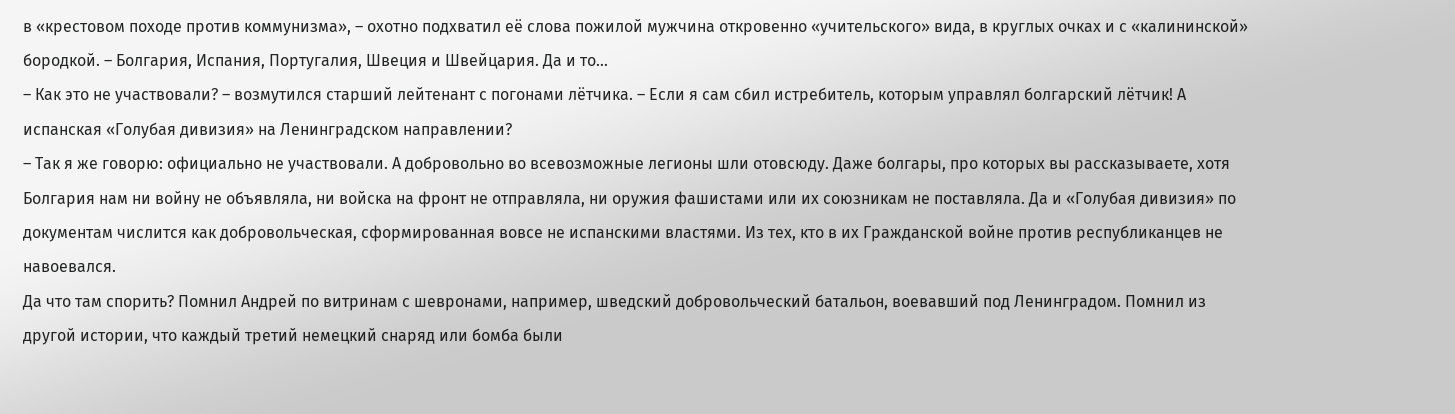в «крестовом походе против коммунизма», – охотно подхватил её слова пожилой мужчина откровенно «учительского» вида, в круглых очках и с «калининской» бородкой. – Болгария, Испания, Португалия, Швеция и Швейцария. Да и то…
– Как это не участвовали? – возмутился старший лейтенант с погонами лётчика. – Если я сам сбил истребитель, которым управлял болгарский лётчик! А испанская «Голубая дивизия» на Ленинградском направлении?
– Так я же говорю: официально не участвовали. А добровольно во всевозможные легионы шли отовсюду. Даже болгары, про которых вы рассказываете, хотя Болгария нам ни войну не объявляла, ни войска на фронт не отправляла, ни оружия фашистами или их союзникам не поставляла. Да и «Голубая дивизия» по документам числится как добровольческая, сформированная вовсе не испанскими властями. Из тех, кто в их Гражданской войне против республиканцев не навоевался.
Да что там спорить? Помнил Андрей по витринам с шевронами, например, шведский добровольческий батальон, воевавший под Ленинградом. Помнил из другой истории, что каждый третий немецкий снаряд или бомба были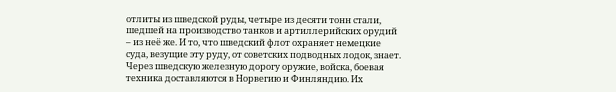отлиты из шведской руды, четыре из десяти тонн стали, шедшей на производство танков и артиллерийских орудий – из неё же. И то, что шведский флот охраняет немецкие суда, везущие эту руду, от советских подводных лодок, знает. Через шведскую железную дорогу оружие, войска, боевая техника доставляются в Норвегию и Финляндию. Их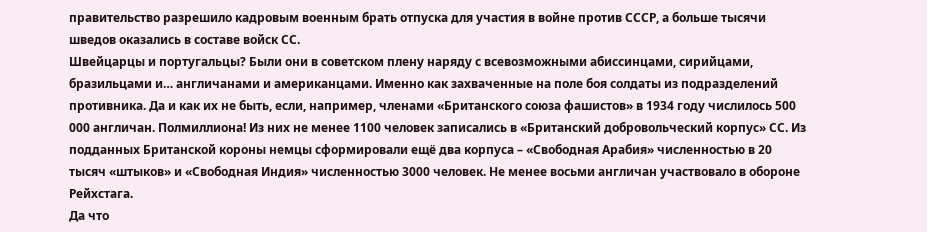правительство разрешило кадровым военным брать отпуска для участия в войне против СССР, а больше тысячи шведов оказались в составе войск СС.
Швейцарцы и португальцы? Были они в советском плену наряду с всевозможными абиссинцами, сирийцами, бразильцами и… англичанами и американцами. Именно как захваченные на поле боя солдаты из подразделений противника. Да и как их не быть, если, например, членами «Британского союза фашистов» в 1934 году числилось 500 000 англичан. Полмиллиона! Из них не менее 1100 человек записались в «Британский добровольческий корпус» СС. Из подданных Британской короны немцы сформировали ещё два корпуса – «Свободная Арабия» численностью в 20 тысяч «штыков» и «Свободная Индия» численностью 3000 человек. Не менее восьми англичан участвовало в обороне Рейхстага.
Да что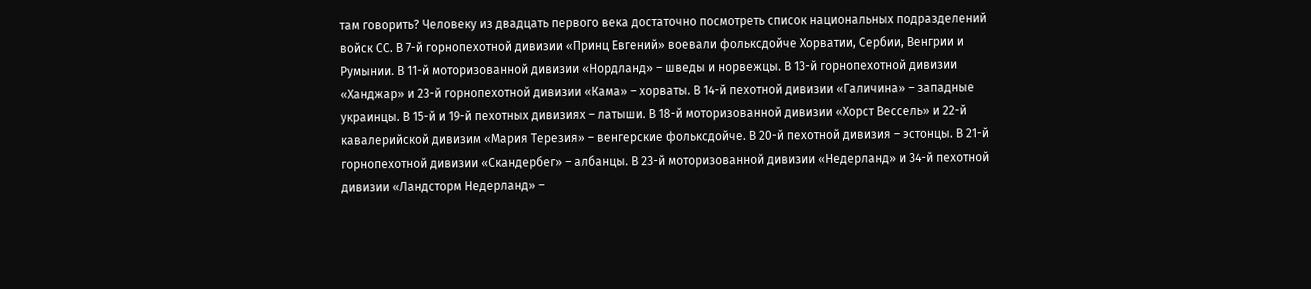там говорить? Человеку из двадцать первого века достаточно посмотреть список национальных подразделений войск СС. В 7-й горнопехотной дивизии «Принц Евгений» воевали фольксдойче Хорватии, Сербии, Венгрии и Румынии. В 11-й моторизованной дивизии «Нордланд» – шведы и норвежцы. В 13-й горнопехотной дивизии «Ханджар» и 23-й горнопехотной дивизии «Кама» – хорваты. В 14-й пехотной дивизии «Галичина» – западные украинцы. В 15-й и 19-й пехотных дивизиях – латыши. В 18-й моторизованной дивизии «Хорст Вессель» и 22-й кавалерийской дивизим «Мария Терезия» – венгерские фольксдойче. В 20-й пехотной дивизия – эстонцы. В 21-й горнопехотной дивизии «Скандербег» – албанцы. В 23-й моторизованной дивизии «Недерланд» и 34-й пехотной дивизии «Ландсторм Недерланд» –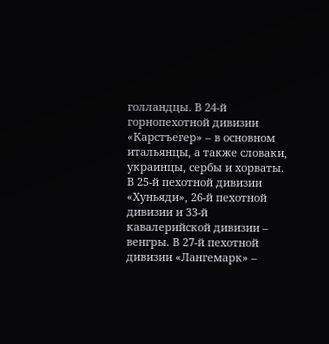голландцы. В 24-й горнопехотной дивизии «Карстъегер» – в основном итальянцы, а также словаки, украинцы, сербы и хорваты. В 25-й пехотной дивизии «Хуньяди», 26-й пехотной дивизии и 33-й кавалерийской дивизии – венгры. В 27-й пехотной дивизии «Лангемарк» –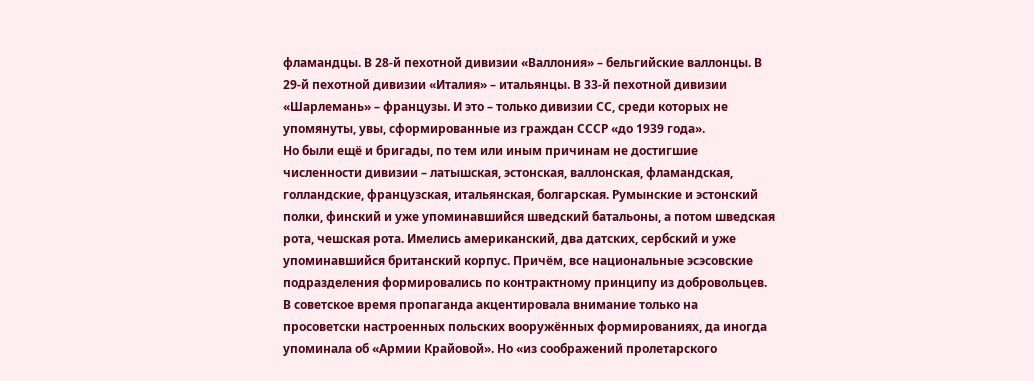фламандцы. В 28-й пехотной дивизии «Валлония» – бельгийские валлонцы. В 29-й пехотной дивизии «Италия» – итальянцы. В 33-й пехотной дивизии «Шарлемань» – французы. И это – только дивизии СС, среди которых не упомянуты, увы, сформированные из граждан СССР «до 1939 года».
Но были ещё и бригады, по тем или иным причинам не достигшие численности дивизии – латышская, эстонская, валлонская, фламандская, голландские, французская, итальянская, болгарская. Румынские и эстонский полки, финский и уже упоминавшийся шведский батальоны, а потом шведская рота, чешская рота. Имелись американский, два датских, сербский и уже упоминавшийся британский корпус. Причём, все национальные эсэсовские подразделения формировались по контрактному принципу из добровольцев.
В советское время пропаганда акцентировала внимание только на просоветски настроенных польских вооружённых формированиях, да иногда упоминала об «Армии Крайовой». Но «из соображений пролетарского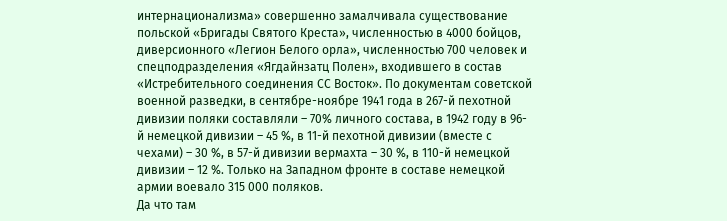интернационализма» совершенно замалчивала существование польской «Бригады Святого Креста», численностью в 4000 бойцов, диверсионного «Легион Белого орла», численностью 700 человек и спецподразделения «Ягдайнзатц Полен», входившего в состав «Истребительного соединения СС Восток». По документам советской военной разведки, в сентябре-ноябре 1941 года в 267-й пехотной дивизии поляки составляли – 70% личного состава, в 1942 году в 96-й немецкой дивизии – 45 %, в 11-й пехотной дивизии (вместе с чехами) – 30 %, в 57-й дивизии вермахта – 30 %, в 110-й немецкой дивизии – 12 %. Только на Западном фронте в составе немецкой армии воевало 315 000 поляков.
Да что там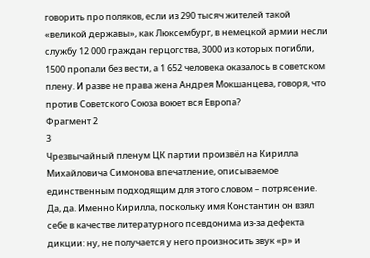говорить про поляков, если из 290 тысяч жителей такой «великой державы», как Люксембург, в немецкой армии несли службу 12 000 граждан герцогства, 3000 из которых погибли, 1500 пропали без вести, а 1 652 человека оказалось в советском плену. И разве не права жена Андрея Мокшанцева, говоря, что против Советского Союза воюет вся Европа?
Фрагмент 2
3
Чрезвычайный пленум ЦК партии произвёл на Кирилла Михайловича Симонова впечатление, описываемое единственным подходящим для этого словом – потрясение.
Да, да. Именно Кирилла, поскольку имя Константин он взял себе в качестве литературного псевдонима из-за дефекта дикции: ну, не получается у него произносить звук «р» и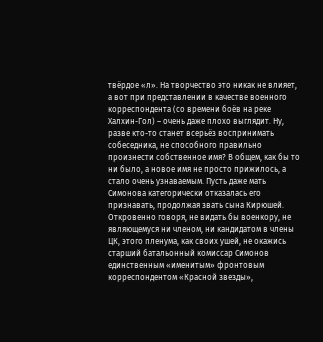твёрдое «л». На творчество это никак не влияет, а вот при представлении в качестве военного корреспондента (со времени боёв на реке Халхин-Гол) – очень даже плохо выглядит. Ну, разве кто-то станет всерьёз воспринимать собеседника, не способного правильно произнести собственное имя? В общем, как бы то ни было, а новое имя не просто прижилось, а стало очень узнаваемым. Пусть даже мать Симонова категорически отказалась его признавать, продолжая звать сына Кирюшей.
Откровенно говоря, не видать бы военкору, не являющемуся ни членом, ни кандидатом в члены ЦК, этого пленума, как своих ушей, не окажись старший батальонный комиссар Симонов единственным «именитым» фронтовым корреспондентом «Красной звезды»,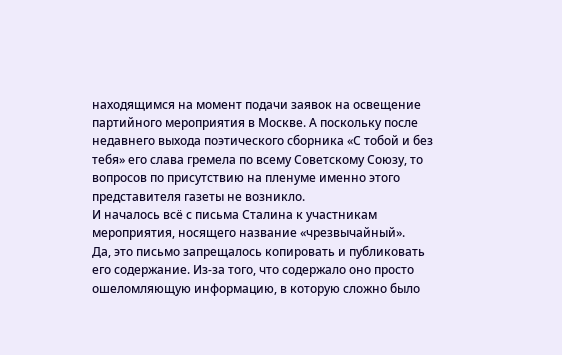находящимся на момент подачи заявок на освещение партийного мероприятия в Москве. А поскольку после недавнего выхода поэтического сборника «С тобой и без тебя» его слава гремела по всему Советскому Союзу, то вопросов по присутствию на пленуме именно этого представителя газеты не возникло.
И началось всё с письма Сталина к участникам мероприятия, носящего название «чрезвычайный».
Да, это письмо запрещалось копировать и публиковать его содержание. Из-за того, что содержало оно просто ошеломляющую информацию, в которую сложно было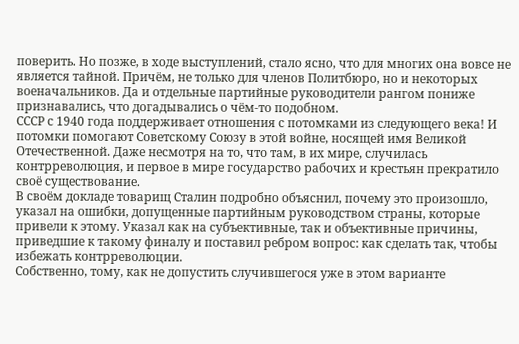поверить. Но позже, в ходе выступлений, стало ясно, что для многих она вовсе не является тайной. Причём, не только для членов Политбюро, но и некоторых военачальников. Да и отдельные партийные руководители рангом пониже признавались, что догадывались о чём-то подобном.
СССР с 1940 года поддерживает отношения с потомками из следующего века! И потомки помогают Советскому Союзу в этой войне, носящей имя Великой Отечественной. Даже несмотря на то, что там, в их мире, случилась контрреволюция, и первое в мире государство рабочих и крестьян прекратило своё существование.
В своём докладе товарищ Сталин подробно объяснил, почему это произошло, указал на ошибки, допущенные партийным руководством страны, которые привели к этому. Указал как на субъективные, так и объективные причины, приведшие к такому финалу и поставил ребром вопрос: как сделать так, чтобы избежать контрреволюции.
Собственно, тому, как не допустить случившегося уже в этом варианте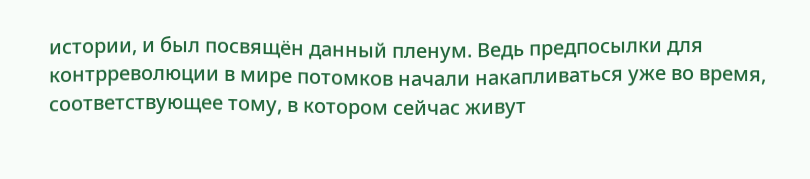истории, и был посвящён данный пленум. Ведь предпосылки для контрреволюции в мире потомков начали накапливаться уже во время, соответствующее тому, в котором сейчас живут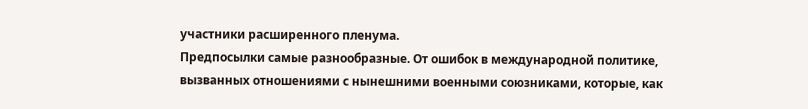участники расширенного пленума.
Предпосылки самые разнообразные. От ошибок в международной политике, вызванных отношениями с нынешними военными союзниками, которые, как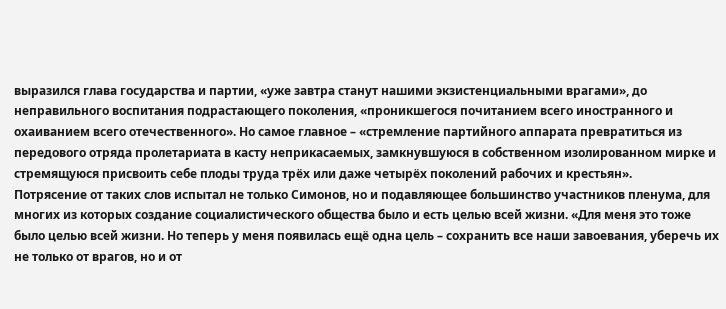выразился глава государства и партии, «уже завтра станут нашими экзистенциальными врагами», до неправильного воспитания подрастающего поколения, «проникшегося почитанием всего иностранного и охаиванием всего отечественного». Но самое главное – «стремление партийного аппарата превратиться из передового отряда пролетариата в касту неприкасаемых, замкнувшуюся в собственном изолированном мирке и стремящуюся присвоить себе плоды труда трёх или даже четырёх поколений рабочих и крестьян».
Потрясение от таких слов испытал не только Симонов, но и подавляющее большинство участников пленума, для многих из которых создание социалистического общества было и есть целью всей жизни. «Для меня это тоже было целью всей жизни. Но теперь у меня появилась ещё одна цель – сохранить все наши завоевания, уберечь их не только от врагов, но и от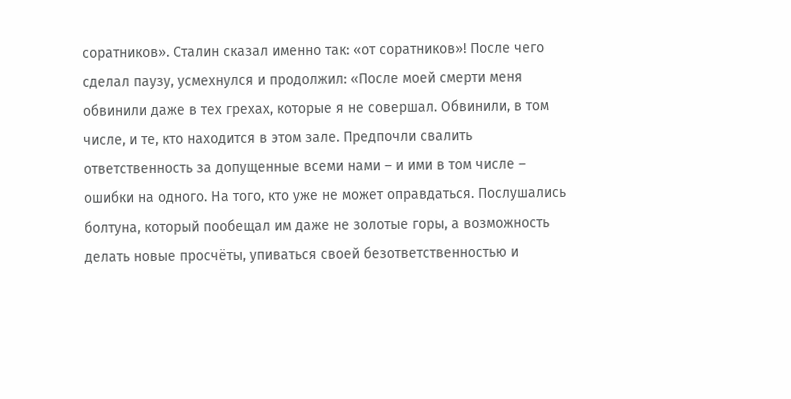соратников». Сталин сказал именно так: «от соратников»! После чего сделал паузу, усмехнулся и продолжил: «После моей смерти меня обвинили даже в тех грехах, которые я не совершал. Обвинили, в том числе, и те, кто находится в этом зале. Предпочли свалить ответственность за допущенные всеми нами – и ими в том числе – ошибки на одного. На того, кто уже не может оправдаться. Послушались болтуна, который пообещал им даже не золотые горы, а возможность делать новые просчёты, упиваться своей безответственностью и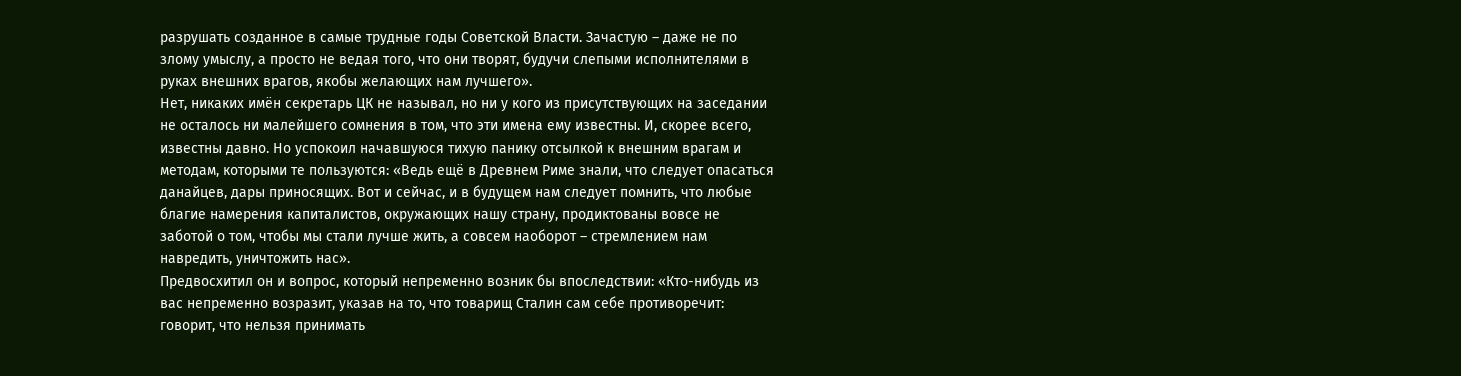разрушать созданное в самые трудные годы Советской Власти. Зачастую – даже не по злому умыслу, а просто не ведая того, что они творят, будучи слепыми исполнителями в руках внешних врагов, якобы желающих нам лучшего».
Нет, никаких имён секретарь ЦК не называл, но ни у кого из присутствующих на заседании не осталось ни малейшего сомнения в том, что эти имена ему известны. И, скорее всего, известны давно. Но успокоил начавшуюся тихую панику отсылкой к внешним врагам и методам, которыми те пользуются: «Ведь ещё в Древнем Риме знали, что следует опасаться данайцев, дары приносящих. Вот и сейчас, и в будущем нам следует помнить, что любые благие намерения капиталистов, окружающих нашу страну, продиктованы вовсе не заботой о том, чтобы мы стали лучше жить, а совсем наоборот – стремлением нам навредить, уничтожить нас».
Предвосхитил он и вопрос, который непременно возник бы впоследствии: «Кто-нибудь из вас непременно возразит, указав на то, что товарищ Сталин сам себе противоречит: говорит, что нельзя принимать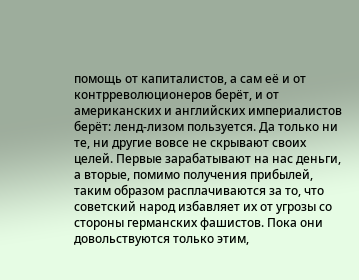помощь от капиталистов, а сам её и от контрреволюционеров берёт, и от американских и английских империалистов берёт: ленд-лизом пользуется. Да только ни те, ни другие вовсе не скрывают своих целей. Первые зарабатывают на нас деньги, а вторые, помимо получения прибылей, таким образом расплачиваются за то, что советский народ избавляет их от угрозы со стороны германских фашистов. Пока они довольствуются только этим,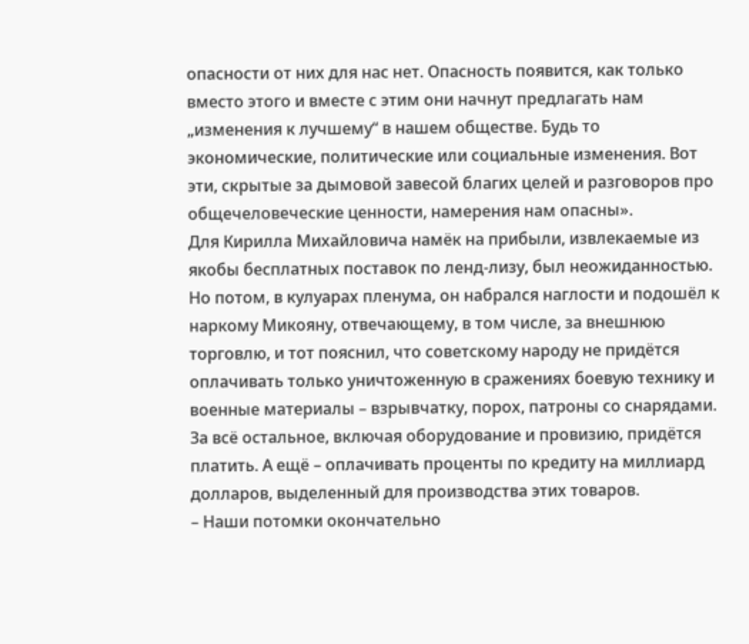опасности от них для нас нет. Опасность появится, как только вместо этого и вместе с этим они начнут предлагать нам „изменения к лучшему“ в нашем обществе. Будь то экономические, политические или социальные изменения. Вот эти, скрытые за дымовой завесой благих целей и разговоров про общечеловеческие ценности, намерения нам опасны».
Для Кирилла Михайловича намёк на прибыли, извлекаемые из якобы бесплатных поставок по ленд-лизу, был неожиданностью. Но потом, в кулуарах пленума, он набрался наглости и подошёл к наркому Микояну, отвечающему, в том числе, за внешнюю торговлю, и тот пояснил, что советскому народу не придётся оплачивать только уничтоженную в сражениях боевую технику и военные материалы – взрывчатку, порох, патроны со снарядами. За всё остальное, включая оборудование и провизию, придётся платить. А ещё – оплачивать проценты по кредиту на миллиард долларов, выделенный для производства этих товаров.
– Наши потомки окончательно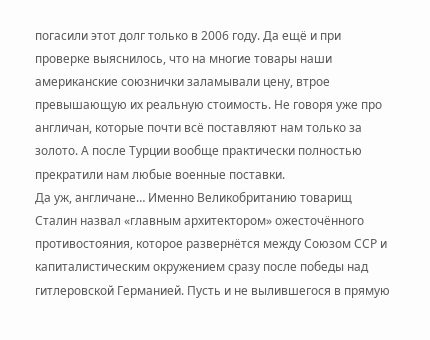погасили этот долг только в 2006 году. Да ещё и при проверке выяснилось, что на многие товары наши американские союзнички заламывали цену, втрое превышающую их реальную стоимость. Не говоря уже про англичан, которые почти всё поставляют нам только за золото. А после Турции вообще практически полностью прекратили нам любые военные поставки.
Да уж, англичане… Именно Великобританию товарищ Сталин назвал «главным архитектором» ожесточённого противостояния, которое развернётся между Союзом ССР и капиталистическим окружением сразу после победы над гитлеровской Германией. Пусть и не вылившегося в прямую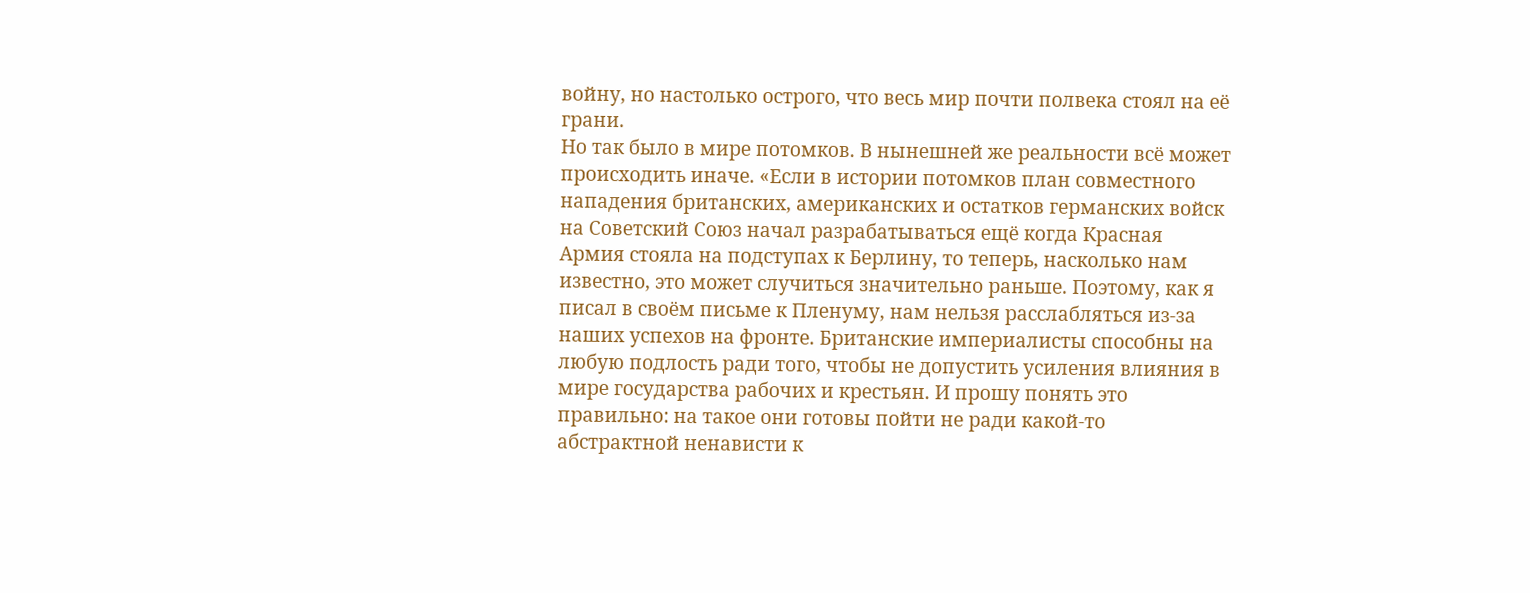войну, но настолько острого, что весь мир почти полвека стоял на её грани.
Но так было в мире потомков. В нынешней же реальности всё может происходить иначе. «Если в истории потомков план совместного нападения британских, американских и остатков германских войск на Советский Союз начал разрабатываться ещё когда Красная Армия стояла на подступах к Берлину, то теперь, насколько нам известно, это может случиться значительно раньше. Поэтому, как я писал в своём письме к Пленуму, нам нельзя расслабляться из-за наших успехов на фронте. Британские империалисты способны на любую подлость ради того, чтобы не допустить усиления влияния в мире государства рабочих и крестьян. И прошу понять это правильно: на такое они готовы пойти не ради какой-то абстрактной ненависти к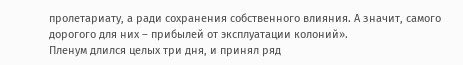пролетариату, а ради сохранения собственного влияния. А значит, самого дорогого для них – прибылей от эксплуатации колоний».
Пленум длился целых три дня, и принял ряд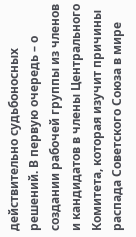действительно судьбоносных решений. В первую очередь – о создании рабочей группы из членов и кандидатов в члены Центрального Комитета, которая изучит причины распада Советского Союза в мире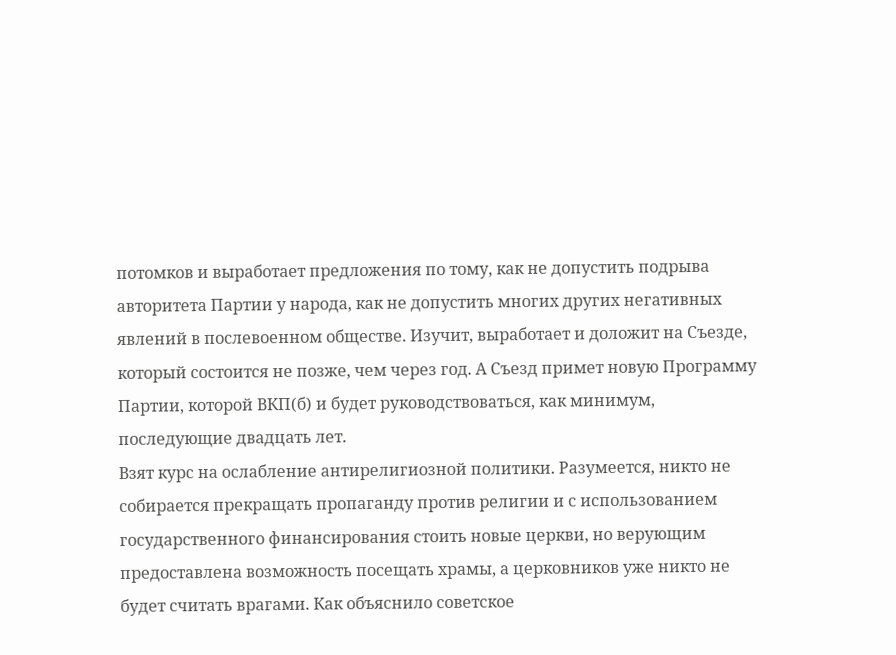потомков и выработает предложения по тому, как не допустить подрыва авторитета Партии у народа, как не допустить многих других негативных явлений в послевоенном обществе. Изучит, выработает и доложит на Съезде, который состоится не позже, чем через год. А Съезд примет новую Программу Партии, которой ВКП(б) и будет руководствоваться, как минимум, последующие двадцать лет.
Взят курс на ослабление антирелигиозной политики. Разумеется, никто не собирается прекращать пропаганду против религии и с использованием государственного финансирования стоить новые церкви, но верующим предоставлена возможность посещать храмы, а церковников уже никто не будет считать врагами. Как объяснило советское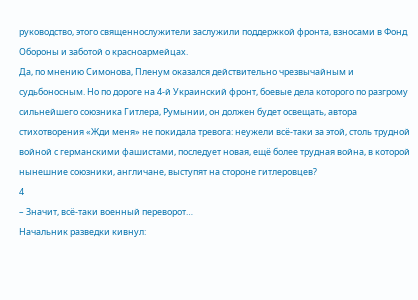руководство, этого священнослужители заслужили поддержкой фронта, взносами в Фонд Обороны и заботой о красноармейцах.
Да, по мнению Симонова, Пленум оказался действительно чрезвычайным и судьбоносным. Но по дороге на 4-й Украинский фронт, боевые дела которого по разгрому сильнейшего союзника Гитлера, Румынии, он должен будет освещать, автора стихотворения «Жди меня» не покидала тревога: неужели всё-таки за этой, столь трудной войной с германскими фашистами, последует новая, ещё более трудная война, в которой нынешние союзники, англичане, выступят на стороне гитлеровцев?
4
– Значит, всё-таки военный переворот…
Начальник разведки кивнул: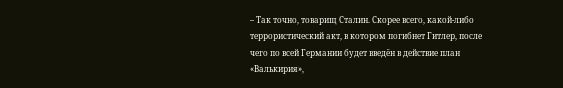– Так точно, товарищ Сталин. Скорее всего, какой-либо террористический акт, в котором погибнет Гитлер, после чего по всей Германии будет введён в действие план «Валькирия»,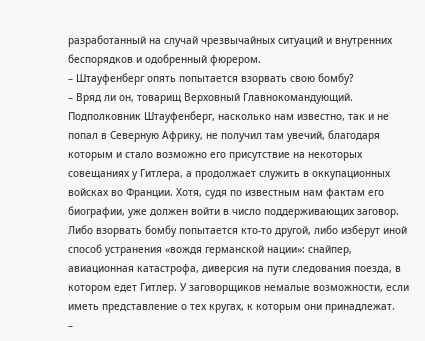разработанный на случай чрезвычайных ситуаций и внутренних беспорядков и одобренный фюрером.
– Штауфенберг опять попытается взорвать свою бомбу?
– Вряд ли он, товарищ Верховный Главнокомандующий. Подполковник Штауфенберг, насколько нам известно, так и не попал в Северную Африку, не получил там увечий, благодаря которым и стало возможно его присутствие на некоторых совещаниях у Гитлера, а продолжает служить в оккупационных войсках во Франции. Хотя, судя по известным нам фактам его биографии, уже должен войти в число поддерживающих заговор. Либо взорвать бомбу попытается кто-то другой, либо изберут иной способ устранения «вождя германской нации»: снайпер, авиационная катастрофа, диверсия на пути следования поезда, в котором едет Гитлер. У заговорщиков немалые возможности, если иметь представление о тех кругах, к которым они принадлежат.
–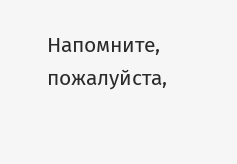Напомните, пожалуйста,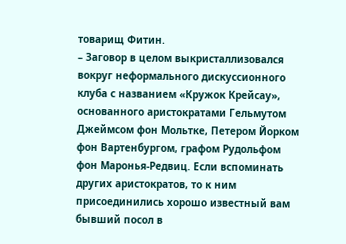товарищ Фитин.
– Заговор в целом выкристаллизовался вокруг неформального дискуссионного клуба с названием «Кружок Крейсау», основанного аристократами Гельмутом Джеймсом фон Мольтке, Петером Йорком фон Вартенбургом, графом Рудольфом фон Маронья-Редвиц. Если вспоминать других аристократов, то к ним присоединились хорошо известный вам бывший посол в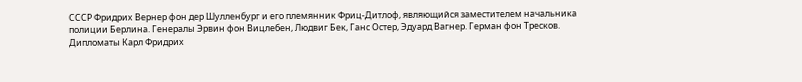СССР Фридрих Вернер фон дер Шулленбург и его племянник Фриц-Дитлоф, являющийся заместителем начальника полиции Берлина. Генералы Эрвин фон Вицлебен, Людвиг Бек, Ганс Остер, Эдуард Вагнер. Герман фон Тресков. Дипломаты Карл Фридрих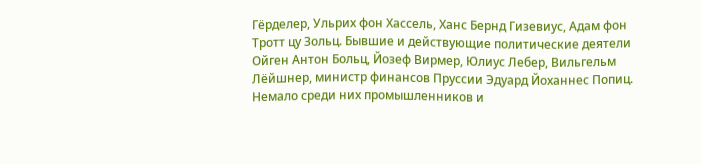Гёрделер, Ульрих фон Хассель, Ханс Бернд Гизевиус, Адам фон Тротт цу Зольц. Бывшие и действующие политические деятели Ойген Антон Больц, Йозеф Вирмер, Юлиус Лебер, Вильгельм Лёйшнер, министр финансов Пруссии Эдуард Йоханнес Попиц. Немало среди них промышленников и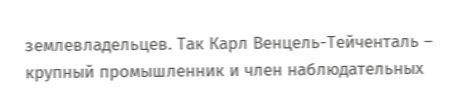землевладельцев. Так Карл Венцель-Тейченталь – крупный промышленник и член наблюдательных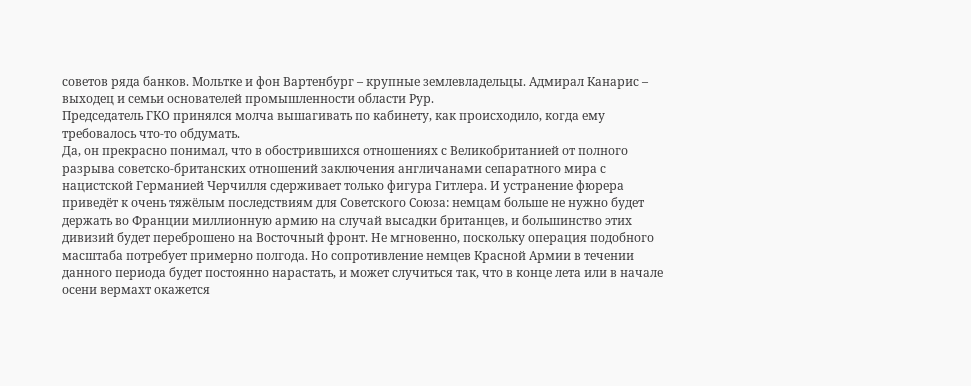советов ряда банков. Мольтке и фон Вартенбург – крупные землевладельцы. Адмирал Канарис – выходец и семьи основателей промышленности области Рур.
Председатель ГКО принялся молча вышагивать по кабинету, как происходило, когда ему требовалось что-то обдумать.
Да, он прекрасно понимал, что в обострившихся отношениях с Великобританией от полного разрыва советско-британских отношений заключения англичанами сепаратного мира с нацистской Германией Черчилля сдерживает только фигура Гитлера. И устранение фюрера приведёт к очень тяжёлым последствиям для Советского Союза: немцам больше не нужно будет держать во Франции миллионную армию на случай высадки британцев, и большинство этих дивизий будет переброшено на Восточный фронт. Не мгновенно, поскольку операция подобного масштаба потребует примерно полгода. Но сопротивление немцев Красной Армии в течении данного периода будет постоянно нарастать, и может случиться так, что в конце лета или в начале осени вермахт окажется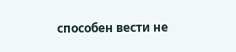способен вести не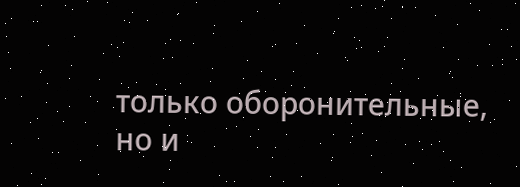только оборонительные, но и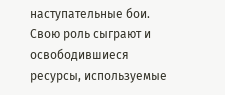наступательные бои. Свою роль сыграют и освободившиеся ресурсы, используемые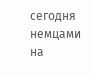сегодня немцами на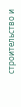строительство и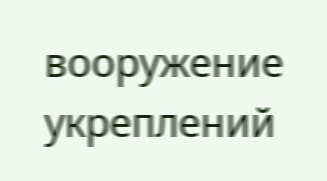вооружение укреплений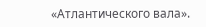«Атлантического вала».